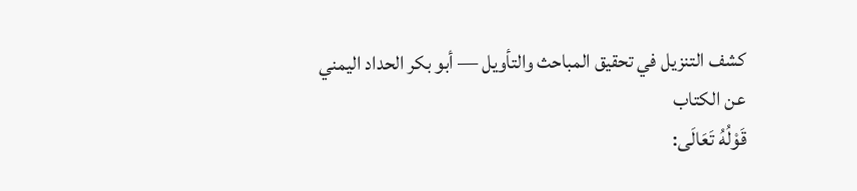كشف التنزيل في تحقيق المباحث والتأويل — أبو بكر الحداد اليمني
عن الكتاب
قَوْلُهُ تَعَالَى: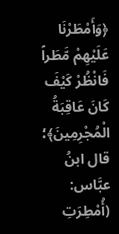﴿وَأَمْطَرْنَا عَلَيْهِمْ مَّطَراً فَانْظُرْ كَيْفَ كَانَ عَاقِبَةُ الْمُجْرِمِينَ﴾؛ قال ابنُ عبَّاس: (أُمْطِرَتِ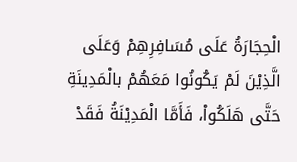الْحِجَارَةُ عَلَى مُسَافِرِهِمْ وَعَلَى الَّذِيْنَ لَمْ يَكُونُوا مَعَهُمْ بالْمَدِينَةِ حَتَّى هَلَكُواْ، فَأَمَّا الْمَدِيْنَةُ فَقَدْ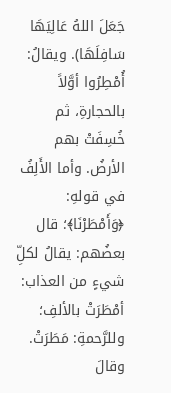جَعَلَ اللهُ عَالِيَهَا سَافِلَهَا). ويقالُ: أُمْطِرُوا أوَّلاً بالحجارةِ، ثم خُسِفَتْ بهم الأرضُ. وأما الأَلِفُ في قولهِ: ﴿وَأَمْطَرْنَا﴾؛ قال بعضُهم: يقالُ لكلِّ شيءٍ من العذاب: أمْطَرَتْ بالألفِ؛ وللرَّحمةِ: مَطَرَتْ. وقالَ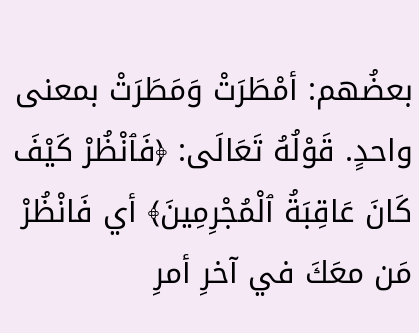بعضُهم: أمْطَرَتْ وَمَطَرَتْ بمعنى واحدٍ. قَوْلُهُ تَعَالَى: ﴿فَٱنْظُرْ كَيْفَ كَانَ عَاقِبَةُ ٱلْمُجْرِمِينَ﴾ أي فَانْظُرْ مَن معَكَ في آخرِ أمرِ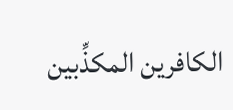الكافرين المكذِّبين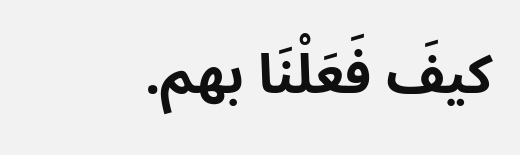كيفَ فَعَلْنَا بهم.